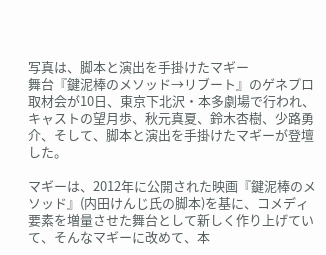写真は、脚本と演出を手掛けたマギー
舞台『鍵泥棒のメソッド→リブート』のゲネプロ取材会が10日、東京下北沢・本多劇場で行われ、キャストの望月歩、秋元真夏、鈴木杏樹、少路勇介、そして、脚本と演出を手掛けたマギーが登壇した。

マギーは、2012年に公開された映画『鍵泥棒のメソッド』(内田けんじ氏の脚本)を基に、コメディ要素を増量させた舞台として新しく作り上げていて、そんなマギーに改めて、本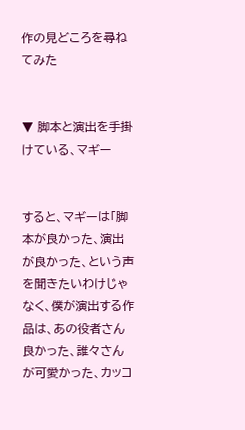作の見どころを尋ねてみた


▼ 脚本と演出を手掛けている、マギー


すると、マギーは「脚本が良かった、演出が良かった、という声を聞きたいわけじゃなく、僕が演出する作品は、あの役者さん良かった、誰々さんが可愛かった、カッコ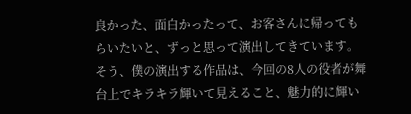良かった、面白かったって、お客さんに帰ってもらいたいと、ずっと思って演出してきています。そう、僕の演出する作品は、今回の8人の役者が舞台上でキラキラ輝いて見えること、魅力的に輝い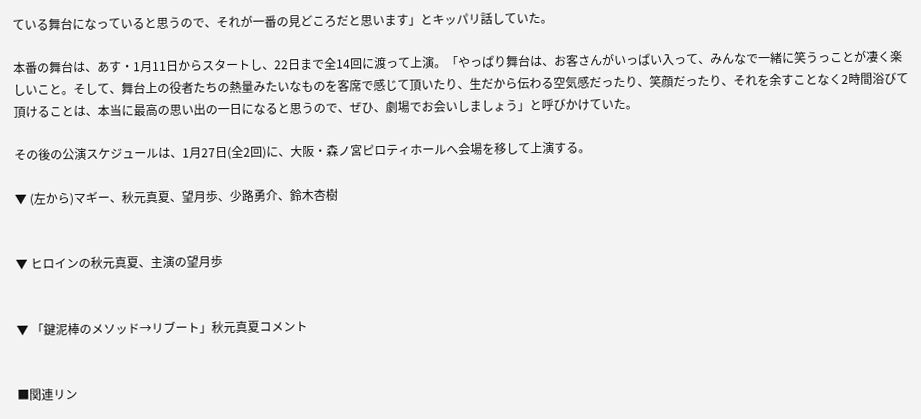ている舞台になっていると思うので、それが一番の見どころだと思います」とキッパリ話していた。

本番の舞台は、あす・1月11日からスタートし、22日まで全14回に渡って上演。「やっぱり舞台は、お客さんがいっぱい入って、みんなで一緒に笑うっことが凄く楽しいこと。そして、舞台上の役者たちの熱量みたいなものを客席で感じて頂いたり、生だから伝わる空気感だったり、笑顔だったり、それを余すことなく2時間浴びて頂けることは、本当に最高の思い出の一日になると思うので、ぜひ、劇場でお会いしましょう」と呼びかけていた。

その後の公演スケジュールは、1月27日(全2回)に、大阪・森ノ宮ピロティホールへ会場を移して上演する。

▼ (左から)マギー、秋元真夏、望月歩、少路勇介、鈴木杏樹


▼ ヒロインの秋元真夏、主演の望月歩


▼ 「鍵泥棒のメソッド→リブート」秋元真夏コメント


■関連リン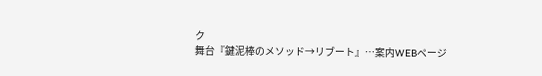ク
舞台『鍵泥棒のメソッド→リブート』…案内WEBページ